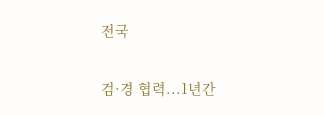전국

검·경 협력...1년간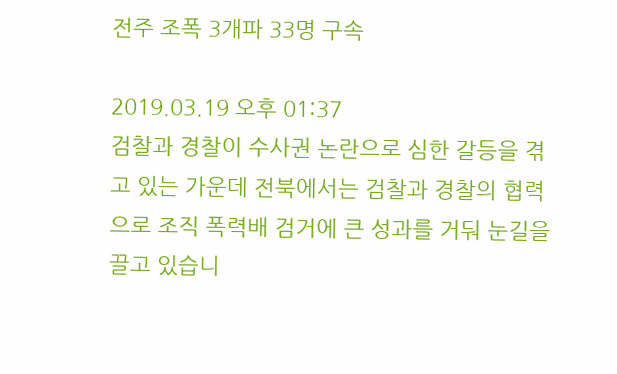전주 조폭 3개파 33명 구속

2019.03.19 오후 01:37
검찰과 경찰이 수사권 논란으로 심한 갈등을 겪고 있는 가운데 전북에서는 검찰과 경찰의 협력으로 조직 폭력배 검거에 큰 성과를 거둬 눈길을 끌고 있습니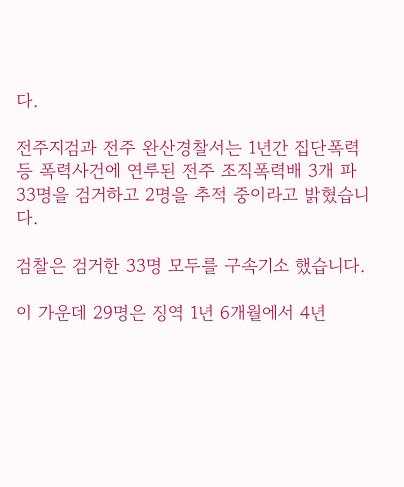다.

전주지검과 전주 완산경찰서는 1년간 집단폭력 등 폭력사건에 연루된 전주 조직폭력배 3개 파 33명을 검거하고 2명을 추적 중이라고 밝혔습니다.

검찰은 검거한 33명 모두를 구속기소 했습니다.

이 가운데 29명은 징역 1년 6개월에서 4년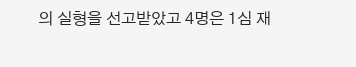의 실형을 선고받았고 4명은 1심 재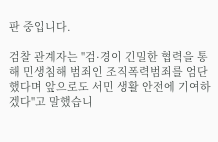판 중입니다.

검찰 관계자는 "검·경이 긴밀한 협력을 통해 민생침해 범죄인 조직폭력범죄를 엄단했다며 앞으로도 서민 생활 안전에 기여하겠다"고 말했습니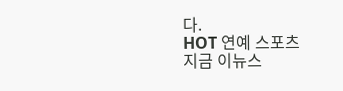다.
HOT 연예 스포츠
지금 이뉴스